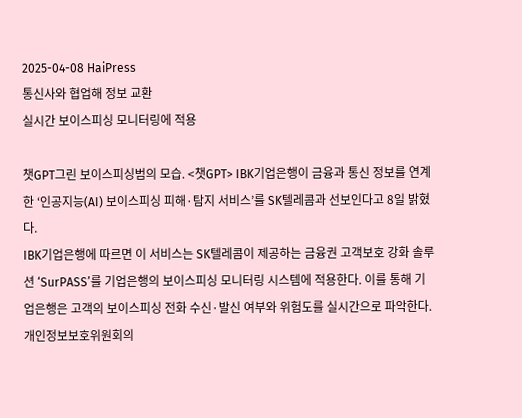2025-04-08 HaiPress
통신사와 협업해 정보 교환
실시간 보이스피싱 모니터링에 적용

챗GPT그린 보이스피싱범의 모습. <챗GPT> IBK기업은행이 금융과 통신 정보를 연계한 ‘인공지능(AI) 보이스피싱 피해·탐지 서비스’를 SK텔레콤과 선보인다고 8일 밝혔다.
IBK기업은행에 따르면 이 서비스는 SK텔레콤이 제공하는 금융권 고객보호 강화 솔루션 ‘SurPASS’를 기업은행의 보이스피싱 모니터링 시스템에 적용한다. 이를 통해 기업은행은 고객의 보이스피싱 전화 수신·발신 여부와 위험도를 실시간으로 파악한다. 개인정보보호위원회의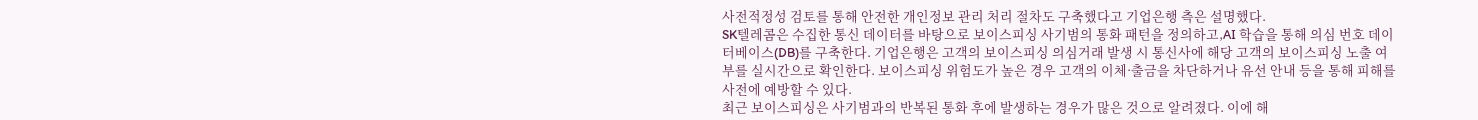사전적정성 검토를 통해 안전한 개인정보 관리 처리 절차도 구축했다고 기업은행 측은 설명했다.
SK텔레콤은 수집한 통신 데이터를 바탕으로 보이스피싱 사기범의 통화 패턴을 정의하고,AI 학습을 통해 의심 번호 데이터베이스(DB)를 구축한다. 기업은행은 고객의 보이스피싱 의심거래 발생 시 통신사에 해당 고객의 보이스피싱 노출 여부를 실시간으로 확인한다. 보이스피싱 위험도가 높은 경우 고객의 이체·출금을 차단하거나 유선 안내 등을 통해 피해를 사전에 예방할 수 있다.
최근 보이스피싱은 사기범과의 반복된 통화 후에 발생하는 경우가 많은 것으로 알려졌다. 이에 해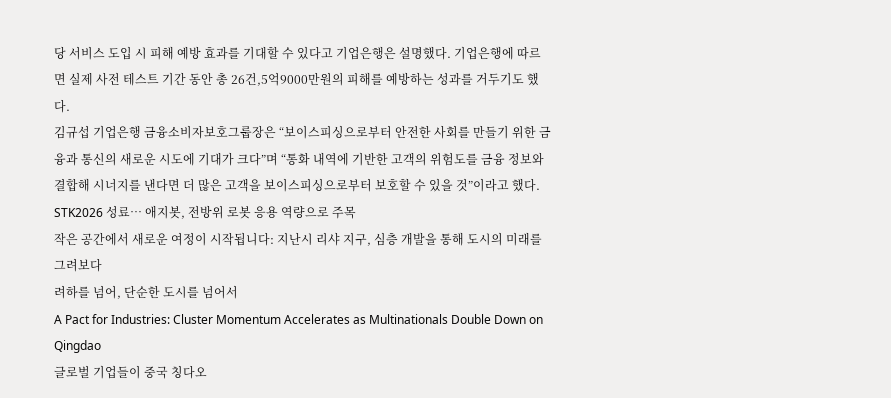당 서비스 도입 시 피해 예방 효과를 기대할 수 있다고 기업은행은 설명했다. 기업은행에 따르면 실제 사전 테스트 기간 동안 총 26건,5억9000만원의 피해를 예방하는 성과를 거두기도 했다.
김규섭 기업은행 금융소비자보호그룹장은 “보이스피싱으로부터 안전한 사회를 만들기 위한 금융과 통신의 새로운 시도에 기대가 크다”며 “통화 내역에 기반한 고객의 위험도를 금융 정보와 결합해 시너지를 낸다면 더 많은 고객을 보이스피싱으로부터 보호할 수 있을 것”이라고 했다.
STK2026 성료… 애지봇, 전방위 로봇 응용 역량으로 주목
작은 공간에서 새로운 여정이 시작됩니다: 지난시 리샤 지구, 심층 개발을 통해 도시의 미래를 그려보다
려하를 넘어, 단순한 도시를 넘어서
A Pact for Industries: Cluster Momentum Accelerates as Multinationals Double Down on Qingdao
글로벌 기업들이 중국 칭다오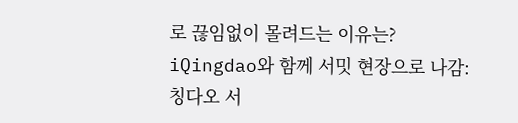로 끊임없이 몰려드는 이유는?
iQingdao와 함께 서밋 현장으로 나감: 칭다오 서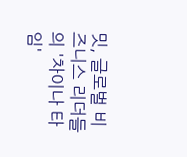밋, 글로벌 비즈니스 리더들의 '차이나 타임'